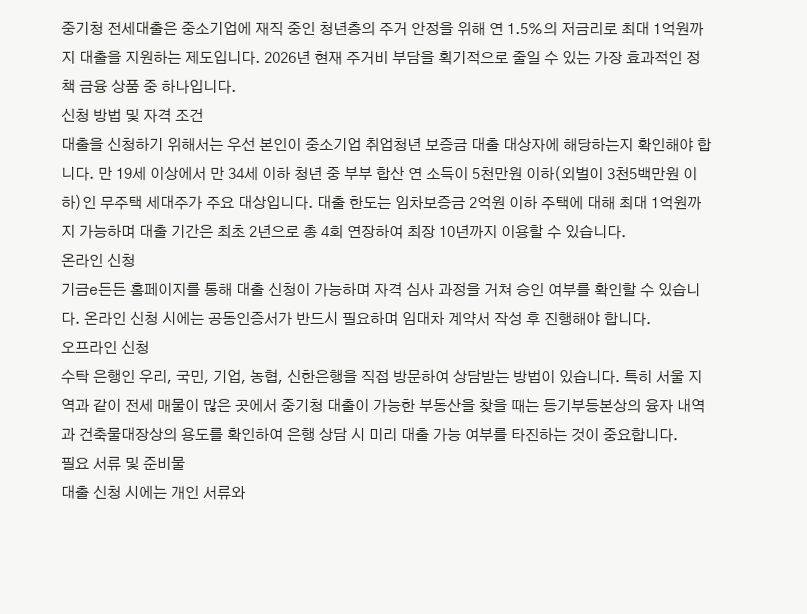중기청 전세대출은 중소기업에 재직 중인 청년층의 주거 안정을 위해 연 1.5%의 저금리로 최대 1억원까지 대출을 지원하는 제도입니다. 2026년 현재 주거비 부담을 획기적으로 줄일 수 있는 가장 효과적인 정책 금융 상품 중 하나입니다.
신청 방법 및 자격 조건
대출을 신청하기 위해서는 우선 본인이 중소기업 취업청년 보증금 대출 대상자에 해당하는지 확인해야 합니다. 만 19세 이상에서 만 34세 이하 청년 중 부부 합산 연 소득이 5천만원 이하(외벌이 3천5백만원 이하)인 무주택 세대주가 주요 대상입니다. 대출 한도는 임차보증금 2억원 이하 주택에 대해 최대 1억원까지 가능하며 대출 기간은 최초 2년으로 총 4회 연장하여 최장 10년까지 이용할 수 있습니다.
온라인 신청
기금e든든 홈페이지를 통해 대출 신청이 가능하며 자격 심사 과정을 거쳐 승인 여부를 확인할 수 있습니다. 온라인 신청 시에는 공동인증서가 반드시 필요하며 임대차 계약서 작성 후 진행해야 합니다.
오프라인 신청
수탁 은행인 우리, 국민, 기업, 농협, 신한은행을 직접 방문하여 상담받는 방법이 있습니다. 특히 서울 지역과 같이 전세 매물이 많은 곳에서 중기청 대출이 가능한 부동산을 찾을 때는 등기부등본상의 융자 내역과 건축물대장상의 용도를 확인하여 은행 상담 시 미리 대출 가능 여부를 타진하는 것이 중요합니다.
필요 서류 및 준비물
대출 신청 시에는 개인 서류와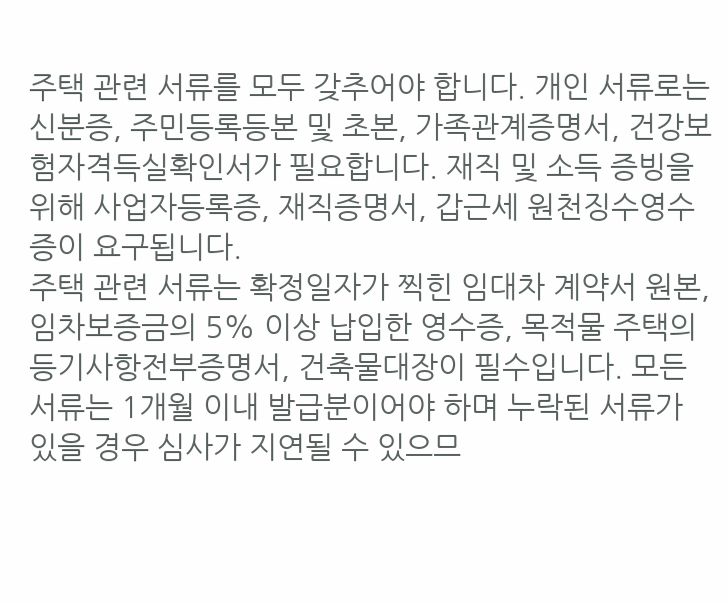주택 관련 서류를 모두 갖추어야 합니다. 개인 서류로는 신분증, 주민등록등본 및 초본, 가족관계증명서, 건강보험자격득실확인서가 필요합니다. 재직 및 소득 증빙을 위해 사업자등록증, 재직증명서, 갑근세 원천징수영수증이 요구됩니다.
주택 관련 서류는 확정일자가 찍힌 임대차 계약서 원본, 임차보증금의 5% 이상 납입한 영수증, 목적물 주택의 등기사항전부증명서, 건축물대장이 필수입니다. 모든 서류는 1개월 이내 발급분이어야 하며 누락된 서류가 있을 경우 심사가 지연될 수 있으므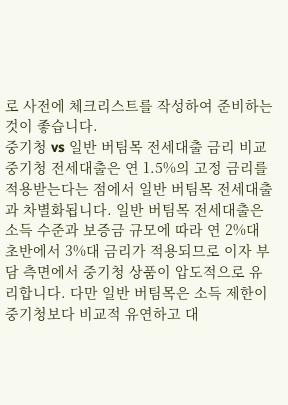로 사전에 체크리스트를 작성하여 준비하는 것이 좋습니다.
중기청 vs 일반 버팀목 전세대출 금리 비교
중기청 전세대출은 연 1.5%의 고정 금리를 적용받는다는 점에서 일반 버팀목 전세대출과 차별화됩니다. 일반 버팀목 전세대출은 소득 수준과 보증금 규모에 따라 연 2%대 초반에서 3%대 금리가 적용되므로 이자 부담 측면에서 중기청 상품이 압도적으로 유리합니다. 다만 일반 버팀목은 소득 제한이 중기청보다 비교적 유연하고 대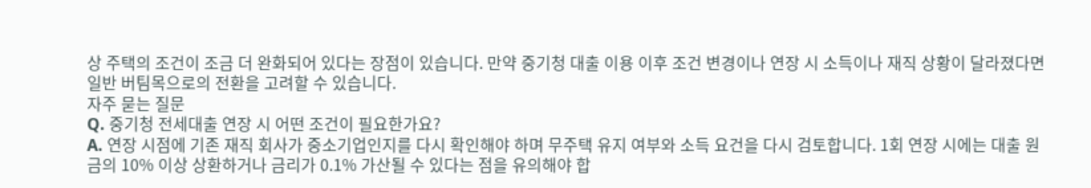상 주택의 조건이 조금 더 완화되어 있다는 장점이 있습니다. 만약 중기청 대출 이용 이후 조건 변경이나 연장 시 소득이나 재직 상황이 달라졌다면 일반 버팀목으로의 전환을 고려할 수 있습니다.
자주 묻는 질문
Q. 중기청 전세대출 연장 시 어떤 조건이 필요한가요?
A. 연장 시점에 기존 재직 회사가 중소기업인지를 다시 확인해야 하며 무주택 유지 여부와 소득 요건을 다시 검토합니다. 1회 연장 시에는 대출 원금의 10% 이상 상환하거나 금리가 0.1% 가산될 수 있다는 점을 유의해야 합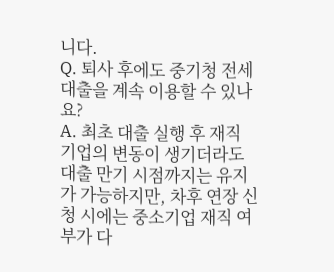니다.
Q. 퇴사 후에도 중기청 전세대출을 계속 이용할 수 있나요?
A. 최초 대출 실행 후 재직 기업의 변동이 생기더라도 대출 만기 시점까지는 유지가 가능하지만, 차후 연장 신청 시에는 중소기업 재직 여부가 다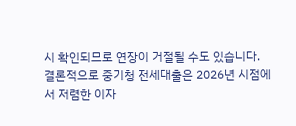시 확인되므로 연장이 거절될 수도 있습니다.
결론적으로 중기청 전세대출은 2026년 시점에서 저렴한 이자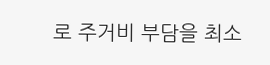로 주거비 부담을 최소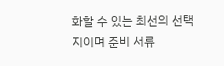화할 수 있는 최선의 선택지이며 준비 서류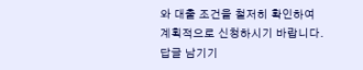와 대출 조건을 철저히 확인하여 계획적으로 신청하시기 바랍니다.
답글 남기기